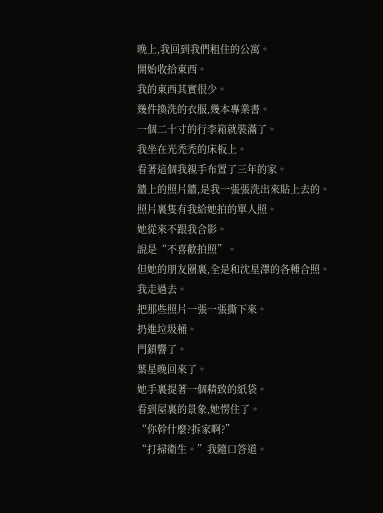晚上,我回到我們租住的公寓。
開始收拾東西。
我的東西其實很少。
幾件換洗的衣服,幾本專業書。
一個二十寸的行李箱就裝滿了。
我坐在光禿禿的床板上。
看著這個我親手布置了三年的家。
牆上的照片牆,是我一張張洗出來貼上去的。
照片裏隻有我給她拍的單人照。
她從來不跟我合影。
說是“不喜歡拍照”。
但她的朋友圈裏,全是和沈星澤的各種合照。
我走過去。
把那些照片一張一張撕下來。
扔進垃圾桶。
門鎖響了。
葉星晚回來了。
她手裏提著一個精致的紙袋。
看到屋裏的景象,她愣住了。
“你幹什麼?拆家啊?”
“打掃衛生。”我隨口答道。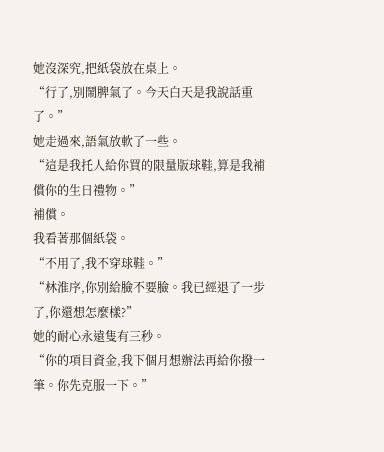她沒深究,把紙袋放在桌上。
“行了,別鬧脾氣了。今天白天是我說話重了。”
她走過來,語氣放軟了一些。
“這是我托人給你買的限量版球鞋,算是我補償你的生日禮物。”
補償。
我看著那個紙袋。
“不用了,我不穿球鞋。”
“林淮序,你別給臉不要臉。我已經退了一步了,你還想怎麼樣?”
她的耐心永遠隻有三秒。
“你的項目資金,我下個月想辦法再給你撥一筆。你先克服一下。”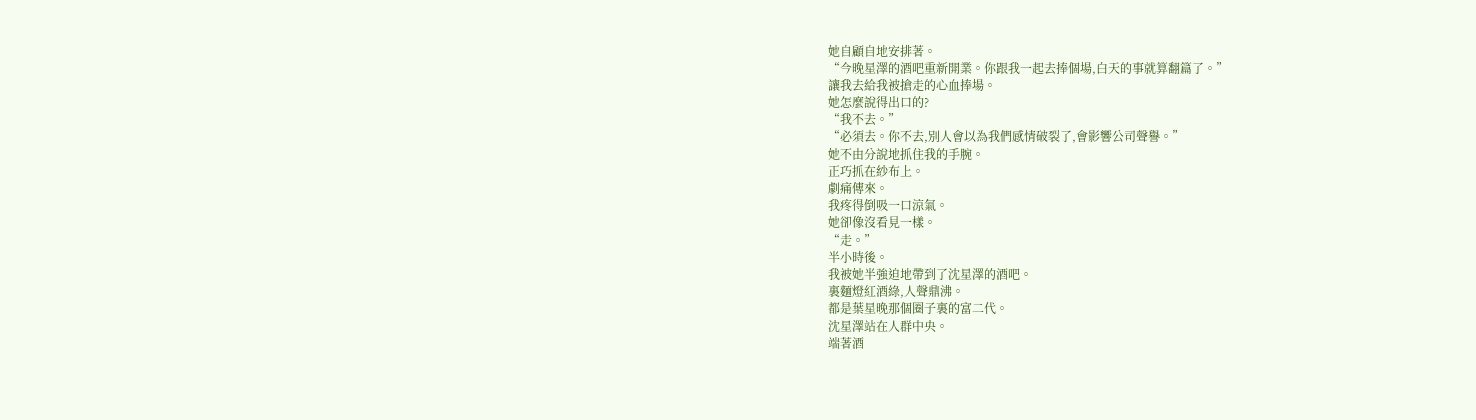她自顧自地安排著。
“今晚星澤的酒吧重新開業。你跟我一起去捧個場,白天的事就算翻篇了。”
讓我去給我被搶走的心血捧場。
她怎麼說得出口的?
“我不去。”
“必須去。你不去,別人會以為我們感情破裂了,會影響公司聲譽。”
她不由分說地抓住我的手腕。
正巧抓在紗布上。
劇痛傳來。
我疼得倒吸一口涼氣。
她卻像沒看見一樣。
“走。”
半小時後。
我被她半強迫地帶到了沈星澤的酒吧。
裏麵燈紅酒綠,人聲鼎沸。
都是葉星晚那個圈子裏的富二代。
沈星澤站在人群中央。
端著酒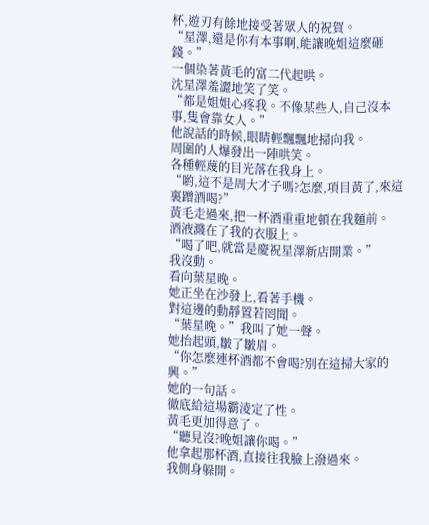杯,遊刃有餘地接受著眾人的祝賀。
“星澤,還是你有本事啊,能讓晚姐這麼砸錢。”
一個染著黃毛的富二代起哄。
沈星澤羞澀地笑了笑。
“都是姐姐心疼我。不像某些人,自己沒本事,隻會靠女人。”
他說話的時候,眼睛輕飄飄地掃向我。
周圍的人爆發出一陣哄笑。
各種輕蔑的目光落在我身上。
“喲,這不是周大才子嗎?怎麼,項目黃了,來這裏蹭酒喝?”
黃毛走過來,把一杯酒重重地頓在我麵前。
酒液濺在了我的衣服上。
“喝了吧,就當是慶祝星澤新店開業。”
我沒動。
看向葉星晚。
她正坐在沙發上,看著手機。
對這邊的動靜置若罔聞。
“葉星晚。”我叫了她一聲。
她抬起頭,皺了皺眉。
“你怎麼連杯酒都不會喝?別在這掃大家的興。”
她的一句話。
徹底給這場霸淩定了性。
黃毛更加得意了。
“聽見沒?晚姐讓你喝。”
他拿起那杯酒,直接往我臉上潑過來。
我側身躲開。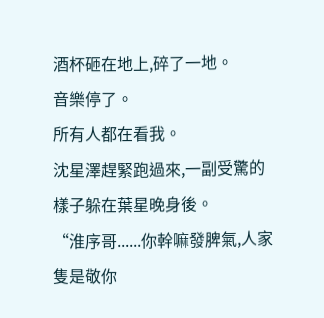酒杯砸在地上,碎了一地。
音樂停了。
所有人都在看我。
沈星澤趕緊跑過來,一副受驚的樣子躲在葉星晚身後。
“淮序哥......你幹嘛發脾氣,人家隻是敬你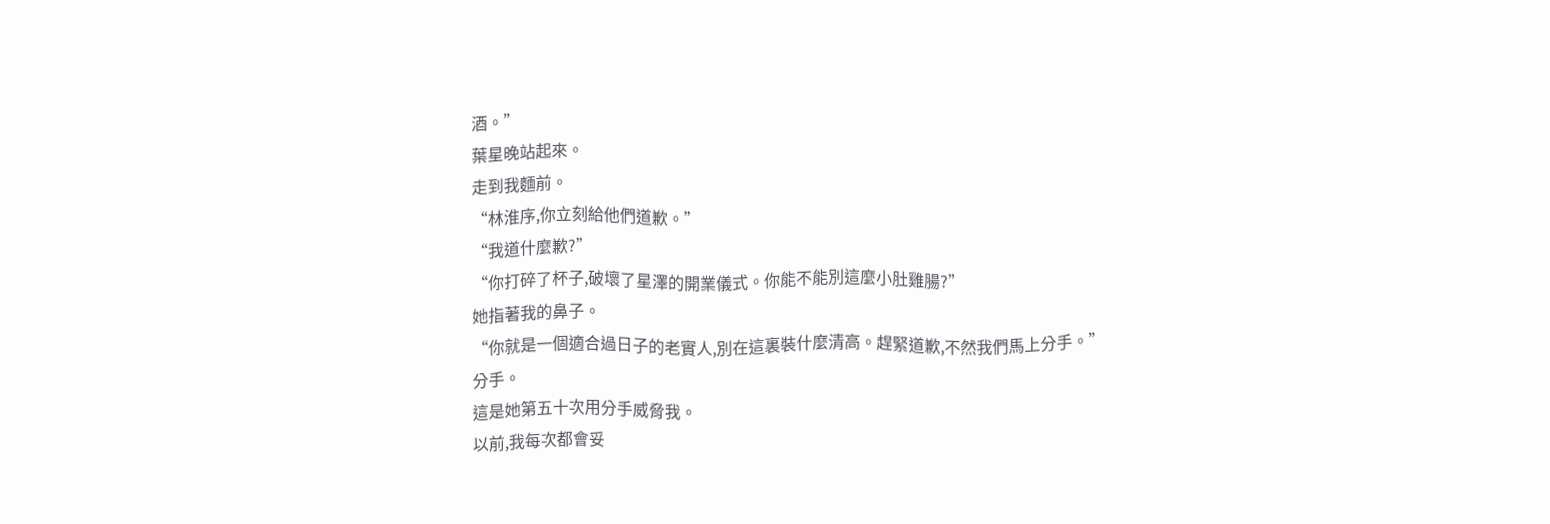酒。”
葉星晚站起來。
走到我麵前。
“林淮序,你立刻給他們道歉。”
“我道什麼歉?”
“你打碎了杯子,破壞了星澤的開業儀式。你能不能別這麼小肚雞腸?”
她指著我的鼻子。
“你就是一個適合過日子的老實人,別在這裏裝什麼清高。趕緊道歉,不然我們馬上分手。”
分手。
這是她第五十次用分手威脅我。
以前,我每次都會妥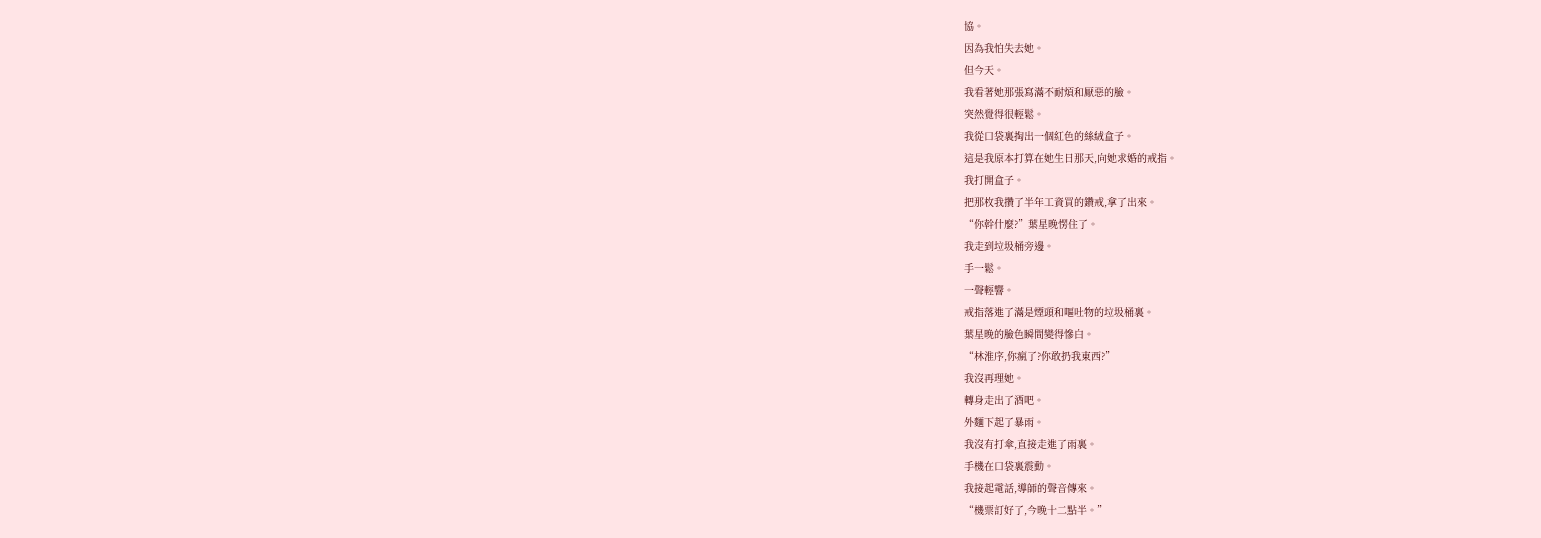協。
因為我怕失去她。
但今天。
我看著她那張寫滿不耐煩和厭惡的臉。
突然覺得很輕鬆。
我從口袋裏掏出一個紅色的絲絨盒子。
這是我原本打算在她生日那天,向她求婚的戒指。
我打開盒子。
把那枚我攢了半年工資買的鑽戒,拿了出來。
“你幹什麼?”葉星晚愣住了。
我走到垃圾桶旁邊。
手一鬆。
一聲輕響。
戒指落進了滿是煙頭和嘔吐物的垃圾桶裏。
葉星晚的臉色瞬間變得慘白。
“林淮序,你瘋了?你敢扔我東西?”
我沒再理她。
轉身走出了酒吧。
外麵下起了暴雨。
我沒有打傘,直接走進了雨裏。
手機在口袋裏震動。
我接起電話,導師的聲音傳來。
“機票訂好了,今晚十二點半。”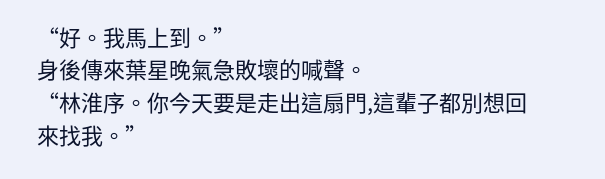“好。我馬上到。”
身後傳來葉星晚氣急敗壞的喊聲。
“林淮序。你今天要是走出這扇門,這輩子都別想回來找我。”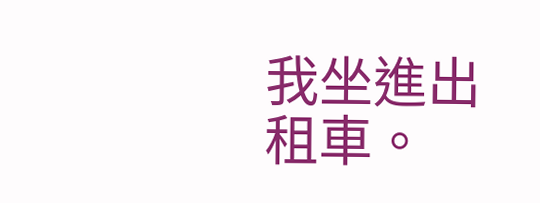我坐進出租車。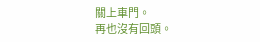關上車門。
再也沒有回頭。